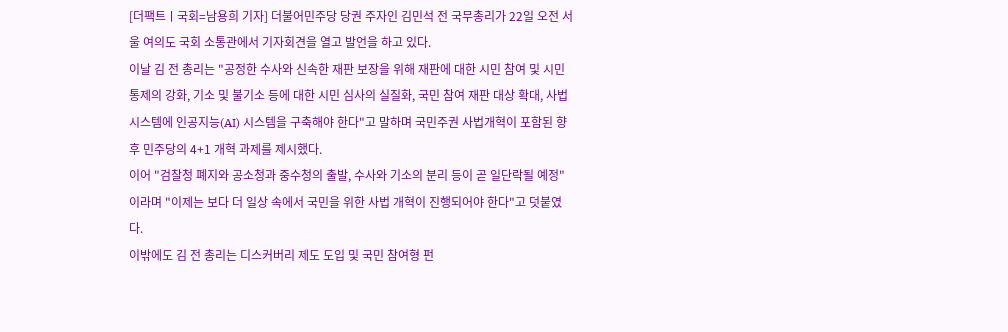[더팩트ㅣ국회=남용희 기자] 더불어민주당 당권 주자인 김민석 전 국무총리가 22일 오전 서울 여의도 국회 소통관에서 기자회견을 열고 발언을 하고 있다.
이날 김 전 총리는 "공정한 수사와 신속한 재판 보장을 위해 재판에 대한 시민 참여 및 시민 통제의 강화, 기소 및 불기소 등에 대한 시민 심사의 실질화, 국민 참여 재판 대상 확대, 사법 시스템에 인공지능(AI) 시스템을 구축해야 한다"고 말하며 국민주권 사법개혁이 포함된 향후 민주당의 4+1 개혁 과제를 제시했다.
이어 "검찰청 폐지와 공소청과 중수청의 출발, 수사와 기소의 분리 등이 곧 일단락될 예정"이라며 "이제는 보다 더 일상 속에서 국민을 위한 사법 개혁이 진행되어야 한다"고 덧붙였다.
이밖에도 김 전 총리는 디스커버리 제도 도입 및 국민 참여형 펀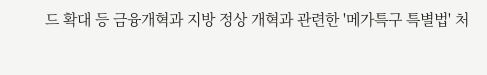드 확대 등 금융개혁과 지방 정상 개혁과 관련한 '메가특구 특별법' 처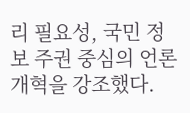리 필요성, 국민 정보 주권 중심의 언론 개혁을 강조했다.